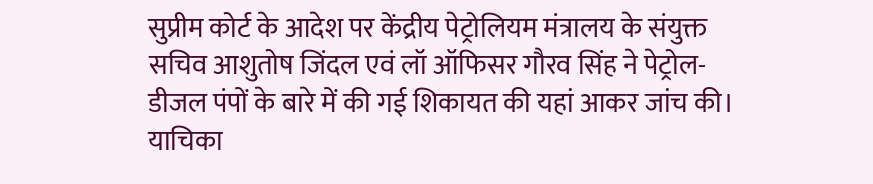सुप्रीम कोर्ट के आदेश पर केंद्रीय पेट्रोलियम मंत्रालय के संयुक्त सचिव आशुतोष जिंदल एवं लॉ ऑफिसर गौरव सिंह ने पेट्रोल-डीजल पंपों के बारे में की गई शिकायत की यहां आकर जांच की। याचिका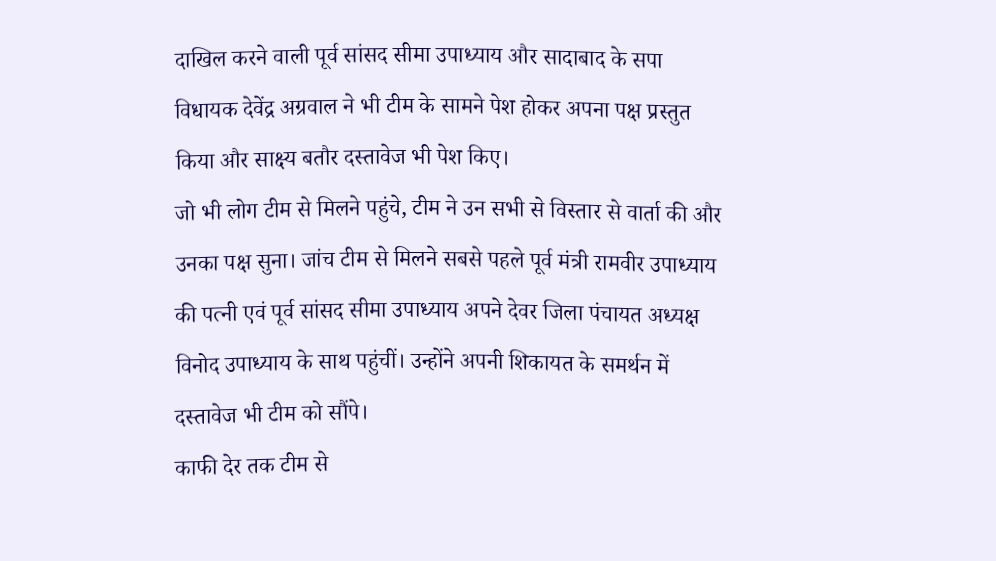दाखिल करने वाली पूर्व सांसद सीमा उपाध्याय और सादाबाद के सपा विधायक देवेंद्र अग्रवाल ने भी टीम के सामने पेश होकर अपना पक्ष प्रस्तुत किया और साक्ष्य बतौर दस्तावेज भी पेश किए।
जो भी लोग टीम से मिलने पहुंचे, टीम ने उन सभी से विस्तार से वार्ता की और उनका पक्ष सुना। जांच टीम से मिलने सबसे पहले पूर्व मंत्री रामवीर उपाध्याय की पत्नी एवं पूर्व सांसद सीमा उपाध्याय अपने देवर जिला पंचायत अध्यक्ष विनोद उपाध्याय के साथ पहुंचीं। उन्होंने अपनी शिकायत के समर्थन में दस्तावेज भी टीम को सौंपे।
काफी देर तक टीम से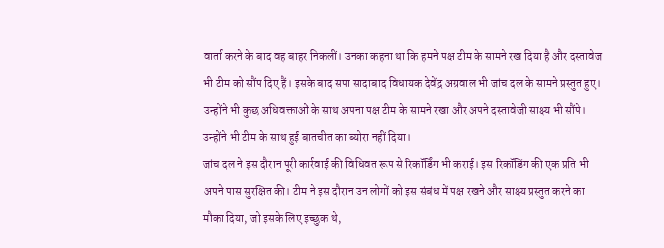वार्ता करने के बाद वह बाहर निकलीं। उनका कहना था कि हमने पक्ष टीम के सामने रख दिया है और दस्तावेज भी टीम को सौंप दिए हैं। इसके बाद सपा सादाबाद विधायक देवेंद्र अग्रवाल भी जांच दल के सामने प्रस्तुत हुए। उन्होंने भी कुछ अधिवक्ताओं के साथ अपना पक्ष टीम के सामने रखा और अपने दस्तावेजी साक्ष्य भी सौंपे। उन्होंने भी टीम के साथ हुई बातचीत का ब्योरा नहीं दिया।
जांच दल ने इस दौरान पूरी कार्रवाई की विधिवत रूप से रिकॉर्डिंग भी कराई। इस रिकॉडिंग की एक प्रति भी अपने पास सुरक्षित की। टीम ने इस दौरान उन लोगों को इस संबंध में पक्ष रखने और साक्ष्य प्रस्तुत करने का मौका दिया, जो इसके लिए इच्छुक थे,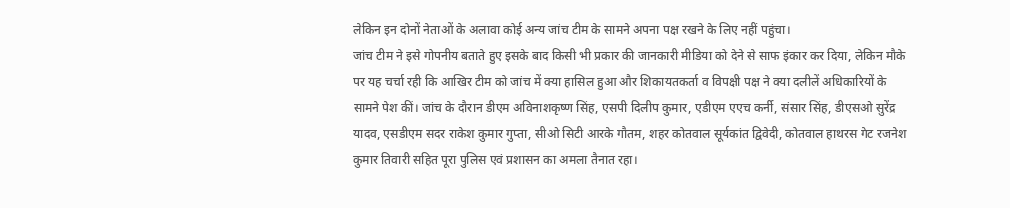लेकिन इन दोनों नेताओं के अलावा कोई अन्य जांच टीम के सामने अपना पक्ष रखने के लिए नहीं पहुंचा।
जांच टीम ने इसे गोपनीय बताते हुए इसके बाद किसी भी प्रकार की जानकारी मीडिया को देने से साफ इंकार कर दिया, लेकिन मौके पर यह चर्चा रही कि आखिर टीम को जांच में क्या हासिल हुआ और शिकायतकर्ता व विपक्षी पक्ष ने क्या दलीलें अधिकारियों के सामने पेश कीं। जांच के दौरान डीएम अविनाशकृष्ण सिंह, एसपी दिलीप कुमार, एडीएम एएच कर्नी, संसार सिंह, डीएसओ सुरेंद्र यादव, एसडीएम सदर राकेश कुमार गुप्ता, सीओ सिटी आरके गौतम, शहर कोतवाल सूर्यकांत द्विवेदी, कोतवाल हाथरस गेट रजनेश कुमार तिवारी सहित पूरा पुलिस एवं प्रशासन का अमला तैनात रहा।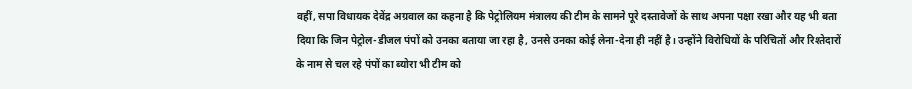वहीं, सपा विधायक देवेंद्र अग्रवाल का कहना है कि पेट्रोलियम मंत्रालय की टीम के सामने पूरे दस्तावेजों के साथ अपना पक्षा रखा और यह भी बता दिया कि जिन पेट्रोल-डीजल पंपों को उनका बताया जा रहा है, उनसे उनका कोई लेना-देना ही नहीं है। उन्होंने विरोधियों के परिचितों और रिश्तेदारों के नाम से चल रहे पंपों का ब्योरा भी टीम को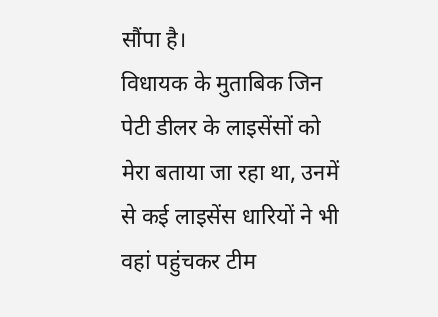सौंपा है।
विधायक के मुताबिक जिन पेटी डीलर के लाइसेंसों को मेरा बताया जा रहा था, उनमें से कई लाइसेंस धारियों ने भी वहां पहुंचकर टीम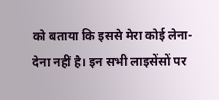को बताया कि इससे मेरा कोई लेना-देना नहीं है। इन सभी लाइसेंसों पर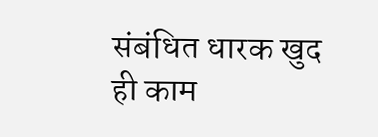संबंधित धारक खुद ही काम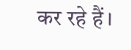कर रहे हैं।